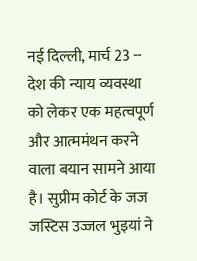नई दिल्ली, मार्च 23 -- देश की न्याय व्यवस्था को लेकर एक महत्वपूर्ण और आत्ममंथन करने वाला बयान सामने आया है। सुप्रीम कोर्ट के जज जस्टिस उज्जल भुइयां ने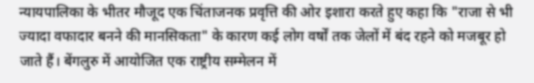न्यायपालिका के भीतर मौजूद एक चिंताजनक प्रवृत्ति की ओर इशारा करते हुए कहा कि "राजा से भी ज्यादा वफादार बनने की मानसिकता" के कारण कई लोग वर्षों तक जेलों में बंद रहने को मजबूर हो जाते हैं। बेंगलुरु में आयोजित एक राष्ट्रीय सम्मेलन में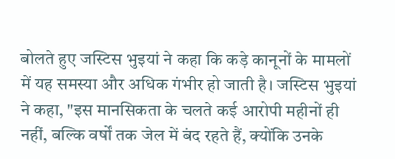बोलते हुए जस्टिस भुइयां ने कहा कि कड़े कानूनों के मामलों में यह समस्या और अधिक गंभीर हो जाती है। जस्टिस भुइयां ने कहा, "इस मानसिकता के चलते कई आरोपी महीनों ही नहीं, बल्कि वर्षों तक जेल में बंद रहते हैं, क्योंकि उनके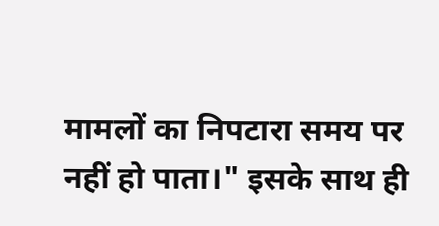मामलों का निपटारा समय पर नहीं हो पाता।" इसके साथ ही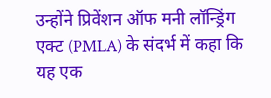उन्होंने प्रिवेंशन ऑफ मनी लॉन्ड्रिंग एक्ट (PMLA) के संदर्भ में कहा कि यह एक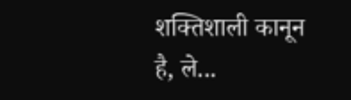शक्तिशाली कानून है, ले...